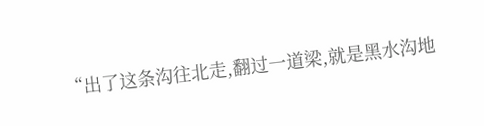“出了这条沟往北走,翻过一道梁,就是黑水沟地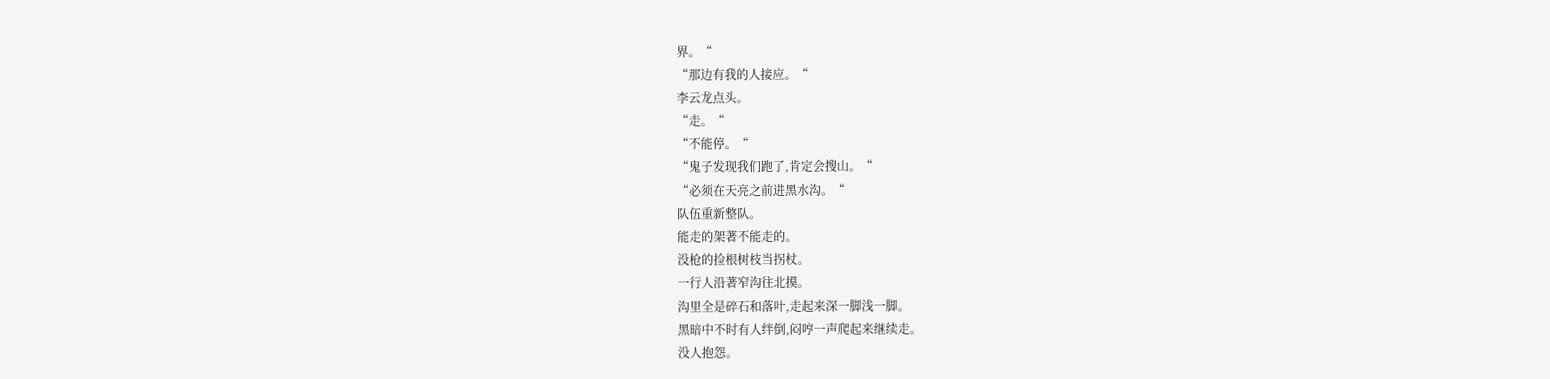界。“
“那边有我的人接应。“
李云龙点头。
“走。“
“不能停。“
“鬼子发现我们跑了,肯定会搜山。“
“必须在天亮之前进黑水沟。“
队伍重新整队。
能走的架著不能走的。
没枪的捡根树枝当拐杖。
一行人沿著窄沟往北摸。
沟里全是碎石和落叶,走起来深一脚浅一脚。
黑暗中不时有人绊倒,闷哼一声爬起来继续走。
没人抱怨。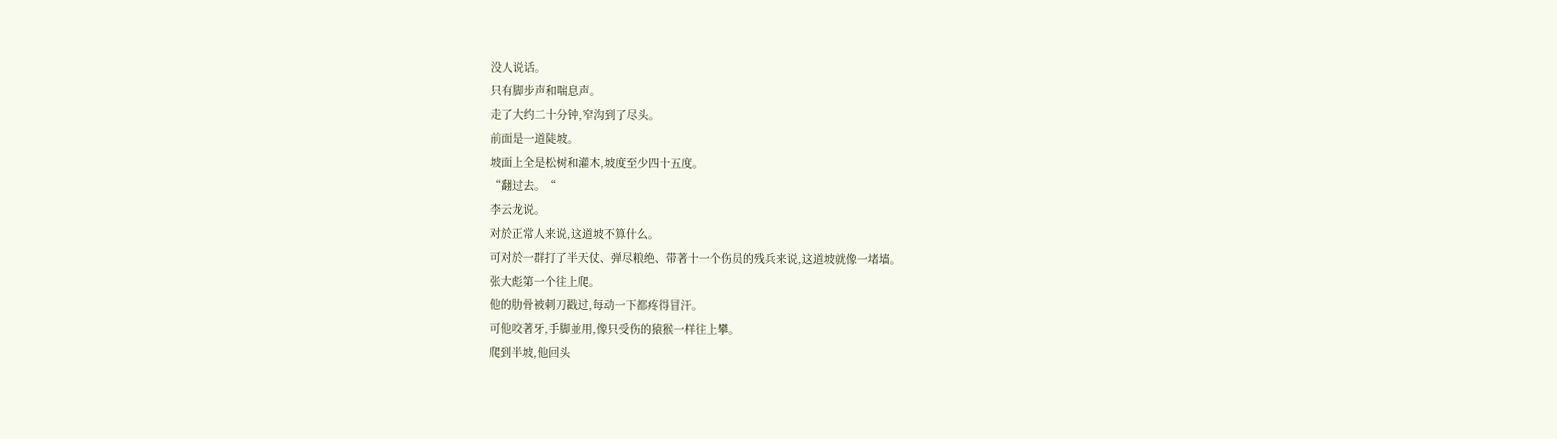没人说话。
只有脚步声和喘息声。
走了大约二十分钟,窄沟到了尽头。
前面是一道陡坡。
坡面上全是松树和灌木,坡度至少四十五度。
“翻过去。“
李云龙说。
对於正常人来说,这道坡不算什么。
可对於一群打了半天仗、弹尽粮绝、带著十一个伤员的残兵来说,这道坡就像一堵墙。
张大彪第一个往上爬。
他的肋骨被刺刀戳过,每动一下都疼得冒汗。
可他咬著牙,手脚並用,像只受伤的猿猴一样往上攀。
爬到半坡,他回头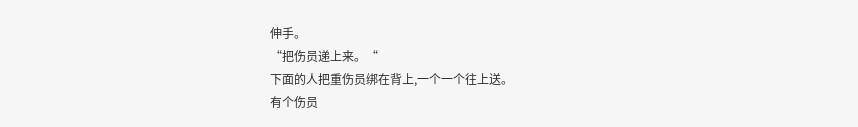伸手。
“把伤员递上来。“
下面的人把重伤员绑在背上,一个一个往上送。
有个伤员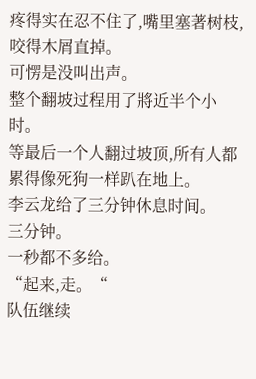疼得实在忍不住了,嘴里塞著树枝,咬得木屑直掉。
可愣是没叫出声。
整个翻坡过程用了將近半个小时。
等最后一个人翻过坡顶,所有人都累得像死狗一样趴在地上。
李云龙给了三分钟休息时间。
三分钟。
一秒都不多给。
“起来,走。“
队伍继续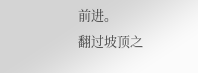前进。
翻过坡顶之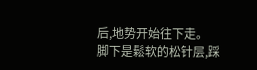后,地势开始往下走。
脚下是鬆软的松针层,踩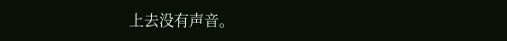上去没有声音。